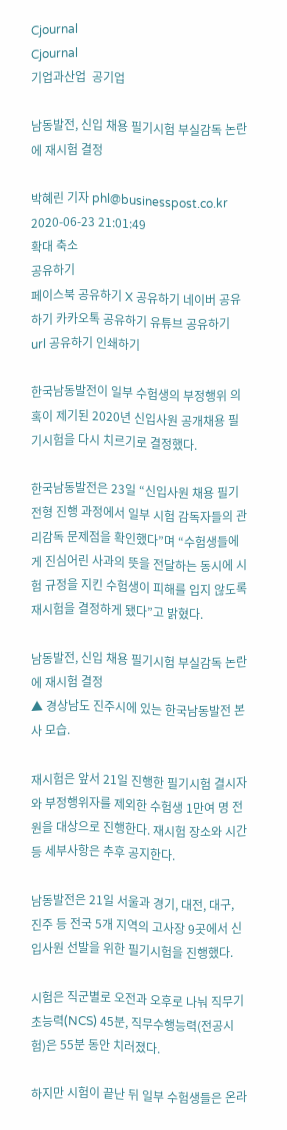Cjournal
Cjournal
기업과산업  공기업

남동발전, 신입 채용 필기시험 부실감독 논란에 재시험 결정

박혜린 기자 phl@businesspost.co.kr 2020-06-23 21:01:49
확대 축소
공유하기
페이스북 공유하기 X 공유하기 네이버 공유하기 카카오톡 공유하기 유튜브 공유하기 url 공유하기 인쇄하기

한국남동발전이 일부 수험생의 부정행위 의혹이 제기된 2020년 신입사원 공개채용 필기시험을 다시 치르기로 결정했다.

한국남동발전은 23일 “신입사원 채용 필기전형 진행 과정에서 일부 시험 감독자들의 관리감독 문제점을 확인했다”며 “수험생들에게 진심어린 사과의 뜻을 전달하는 동시에 시험 규정을 지킨 수험생이 피해를 입지 않도록 재시험을 결정하게 됐다”고 밝혔다.

남동발전, 신입 채용 필기시험 부실감독 논란에 재시험 결정
▲ 경상남도 진주시에 있는 한국남동발전 본사 모습.

재시험은 앞서 21일 진행한 필기시험 결시자와 부정행위자를 제외한 수험생 1만여 명 전원을 대상으로 진행한다. 재시험 장소와 시간 등 세부사항은 추후 공지한다.

남동발전은 21일 서울과 경기, 대전, 대구, 진주 등 전국 5개 지역의 고사장 9곳에서 신입사원 선발을 위한 필기시험을 진행했다.

시험은 직군별로 오전과 오후로 나눠 직무기초능력(NCS) 45분, 직무수행능력(전공시험)은 55분 동안 치러졌다.

하지만 시험이 끝난 뒤 일부 수험생들은 온라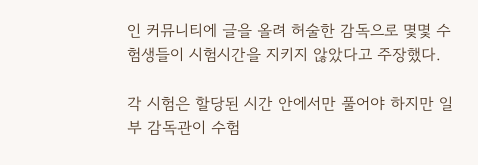인 커뮤니티에 글을 올려 허술한 감독으로 몇몇 수험생들이 시험시간을 지키지 않았다고 주장했다.

각 시험은 할당된 시간 안에서만 풀어야 하지만 일부 감독관이 수험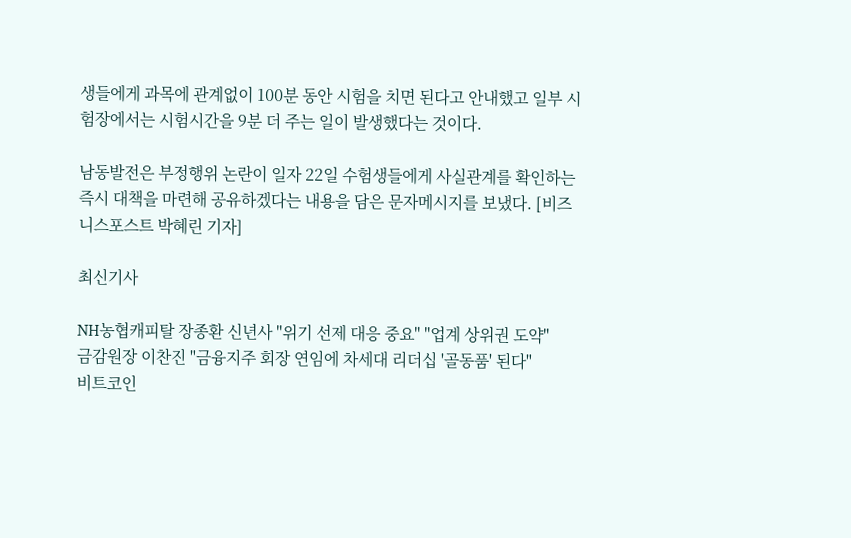생들에게 과목에 관계없이 100분 동안 시험을 치면 된다고 안내했고 일부 시험장에서는 시험시간을 9분 더 주는 일이 발생했다는 것이다.

남동발전은 부정행위 논란이 일자 22일 수험생들에게 사실관계를 확인하는 즉시 대책을 마련해 공유하겠다는 내용을 담은 문자메시지를 보냈다. [비즈니스포스트 박혜린 기자]

최신기사

NH농협캐피탈 장종환 신년사 "위기 선제 대응 중요" "업계 상위권 도약"
금감원장 이찬진 "금융지주 회장 연임에 차세대 리더십 '골동품' 된다"
비트코인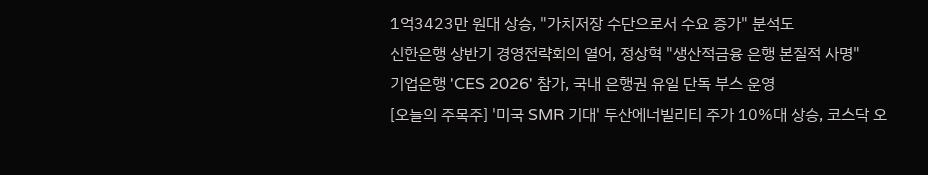1억3423만 원대 상승, "가치저장 수단으로서 수요 증가" 분석도
신한은행 상반기 경영전략회의 열어, 정상혁 "생산적금융 은행 본질적 사명"
기업은행 'CES 2026' 참가, 국내 은행권 유일 단독 부스 운영
[오늘의 주목주] '미국 SMR 기대' 두산에너빌리티 주가 10%대 상승, 코스닥 오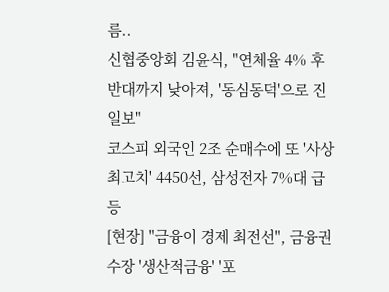름..
신협중앙회 김윤식, "연체율 4% 후반대까지 낮아져, '동심동덕'으로 진일보"
코스피 외국인 2조 순매수에 또 '사상 최고치' 4450선, 삼성전자 7%대 급등
[현장] "금융이 경제 최전선", 금융권 수장 '생산적금융' '포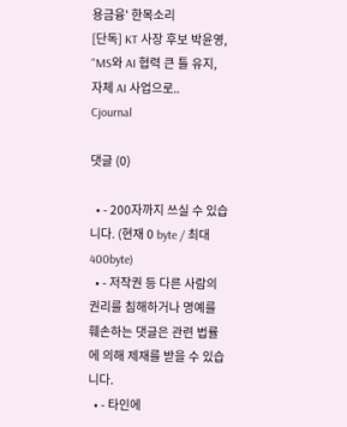용금융' 한목소리
[단독] KT 사장 후보 박윤영, "MS와 AI 협력 큰 틀 유지, 자체 AI 사업으로..
Cjournal

댓글 (0)

  • - 200자까지 쓰실 수 있습니다. (현재 0 byte / 최대 400byte)
  • - 저작권 등 다른 사람의 권리를 침해하거나 명예를 훼손하는 댓글은 관련 법률에 의해 제재를 받을 수 있습니다.
  • - 타인에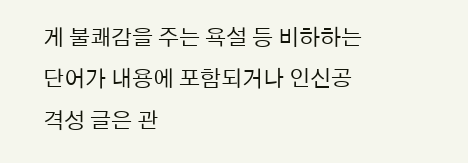게 불쾌감을 주는 욕설 등 비하하는 단어가 내용에 포함되거나 인신공격성 글은 관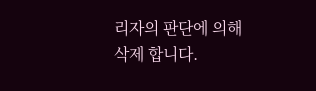리자의 판단에 의해 삭제 합니다.